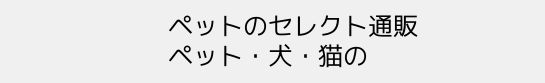ペットのセレクト通販
ペット・犬・猫の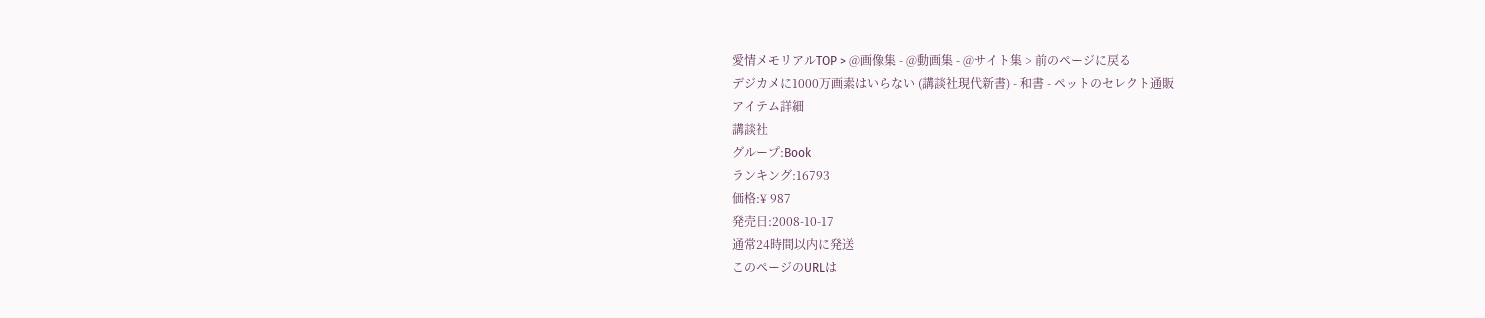愛情メモリアルTOP > @画像集 - @動画集 - @サイト集 > 前のページに戻る
デジカメに1000万画素はいらない (講談社現代新書) - 和書 - ペットのセレクト通販
アイテム詳細
講談社
グループ:Book
ランキング:16793
価格:¥ 987
発売日:2008-10-17
通常24時間以内に発送
このページのURLは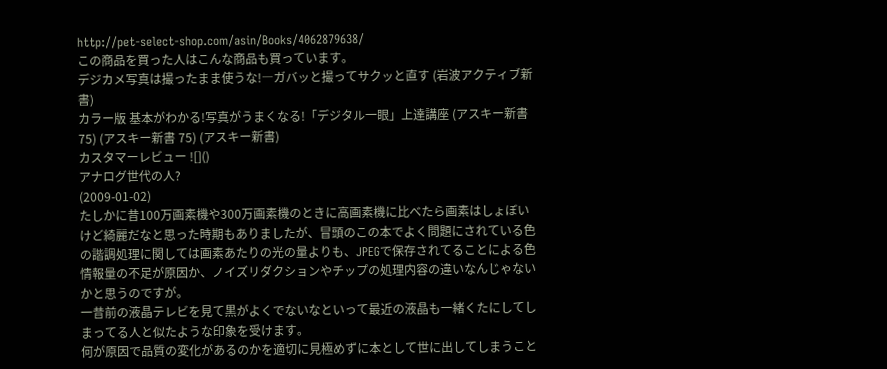http://pet-select-shop.com/asin/Books/4062879638/
この商品を買った人はこんな商品も買っています。
デジカメ写真は撮ったまま使うな!―ガバッと撮ってサクッと直す (岩波アクティブ新書)
カラー版 基本がわかる!写真がうまくなる!「デジタル一眼」上達講座 (アスキー新書 75) (アスキー新書 75) (アスキー新書)
カスタマーレビュー ![]()
アナログ世代の人?
(2009-01-02)
たしかに昔100万画素機や300万画素機のときに高画素機に比べたら画素はしょぼいけど綺麗だなと思った時期もありましたが、冒頭のこの本でよく問題にされている色の諧調処理に関しては画素あたりの光の量よりも、JPEGで保存されてることによる色情報量の不足が原因か、ノイズリダクションやチップの処理内容の違いなんじゃないかと思うのですが。
一昔前の液晶テレビを見て黒がよくでないなといって最近の液晶も一緒くたにしてしまってる人と似たような印象を受けます。
何が原因で品質の変化があるのかを適切に見極めずに本として世に出してしまうこと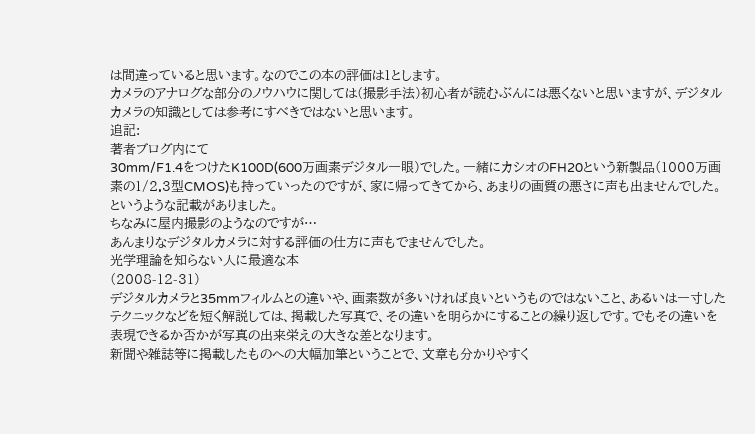は間違っていると思います。なのでこの本の評価は1とします。
カメラのアナログな部分のノウハウに関しては(撮影手法)初心者が読むぶんには悪くないと思いますが、デジタルカメラの知識としては参考にすべきではないと思います。
追記:
著者ブログ内にて
30mm/F1.4をつけたK100D(600万画素デジタル一眼)でした。一緒にカシオのFH20という新製品(1000万画素の1/2.3型CMOS)も持っていったのですが、家に帰ってきてから、あまりの画質の悪さに声も出ませんでした。
というような記載がありました。
ちなみに屋内撮影のようなのですが…
あんまりなデジタルカメラに対する評価の仕方に声もでませんでした。
光学理論を知らない人に最適な本
(2008-12-31)
デジタルカメラと35mmフィルムとの違いや、画素数が多いければ良いというものではないこと、あるいは一寸したテクニックなどを短く解説しては、掲載した写真で、その違いを明らかにすることの繰り返しです。でもその違いを表現できるか否かが写真の出来栄えの大きな差となります。
新聞や雑誌等に掲載したものへの大幅加筆ということで、文章も分かりやすく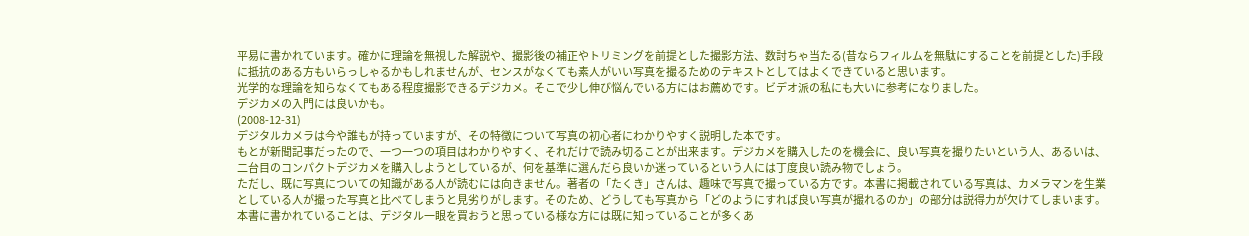平易に書かれています。確かに理論を無視した解説や、撮影後の補正やトリミングを前提とした撮影方法、数討ちゃ当たる(昔ならフィルムを無駄にすることを前提とした)手段に抵抗のある方もいらっしゃるかもしれませんが、センスがなくても素人がいい写真を撮るためのテキストとしてはよくできていると思います。
光学的な理論を知らなくてもある程度撮影できるデジカメ。そこで少し伸び悩んでいる方にはお薦めです。ビデオ派の私にも大いに参考になりました。
デジカメの入門には良いかも。
(2008-12-31)
デジタルカメラは今や誰もが持っていますが、その特徴について写真の初心者にわかりやすく説明した本です。
もとが新聞記事だったので、一つ一つの項目はわかりやすく、それだけで読み切ることが出来ます。デジカメを購入したのを機会に、良い写真を撮りたいという人、あるいは、二台目のコンパクトデジカメを購入しようとしているが、何を基準に選んだら良いか迷っているという人には丁度良い読み物でしょう。
ただし、既に写真についての知識がある人が読むには向きません。著者の「たくき」さんは、趣味で写真で撮っている方です。本書に掲載されている写真は、カメラマンを生業としている人が撮った写真と比べてしまうと見劣りがします。そのため、どうしても写真から「どのようにすれば良い写真が撮れるのか」の部分は説得力が欠けてしまいます。本書に書かれていることは、デジタル一眼を買おうと思っている様な方には既に知っていることが多くあ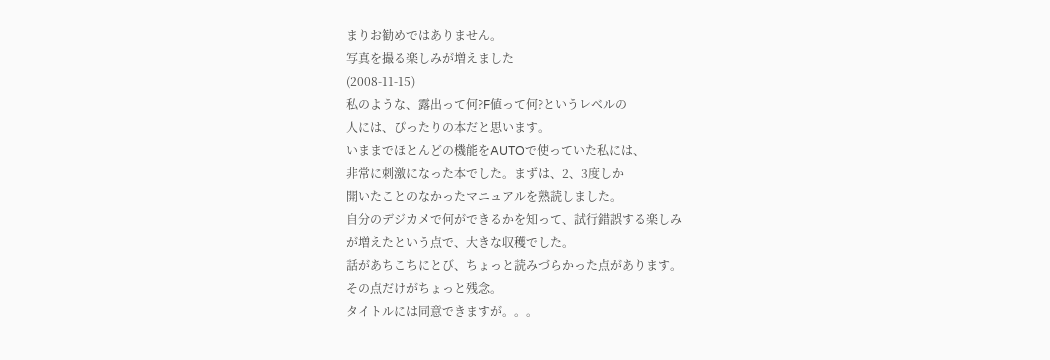まりお勧めではありません。
写真を撮る楽しみが増えました
(2008-11-15)
私のような、露出って何?F値って何?というレベルの
人には、ぴったりの本だと思います。
いままでほとんどの機能をAUTOで使っていた私には、
非常に刺激になった本でした。まずは、2、3度しか
開いたことのなかったマニュアルを熟読しました。
自分のデジカメで何ができるかを知って、試行錯誤する楽しみ
が増えたという点で、大きな収穫でした。
話があちこちにとび、ちょっと読みづらかった点があります。
その点だけがちょっと残念。
タイトルには同意できますが。。。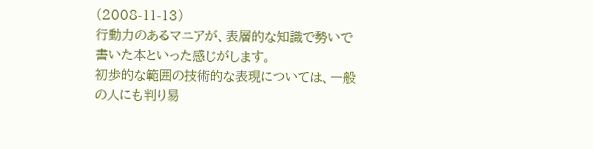(2008-11-13)
行動力のあるマニアが、表層的な知識で勢いで書いた本といった感じがします。
初歩的な範囲の技術的な表現については、一般の人にも判り易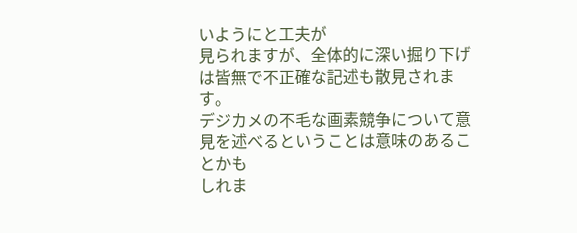いようにと工夫が
見られますが、全体的に深い掘り下げは皆無で不正確な記述も散見されます。
デジカメの不毛な画素競争について意見を述べるということは意味のあることかも
しれま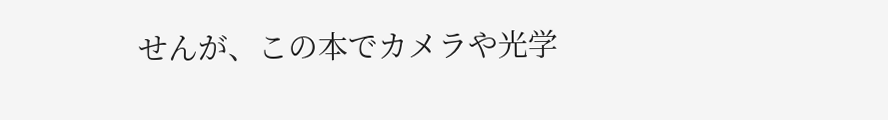せんが、この本でカメラや光学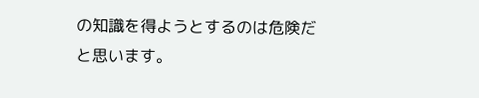の知識を得ようとするのは危険だと思います。